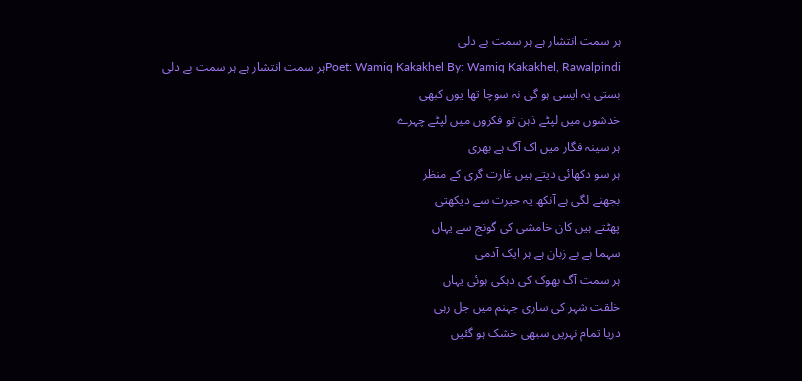ہر سمت انتشار ہے ہر سمت بے دلی
Poet: Wamiq Kakakhel By: Wamiq Kakakhel, Rawalpindiہر سمت انتشار ہے ہر سمت بے دلی
بستی یہ ایسی ہو گی نہ سوچا تھا یوں کبھی
خدشوں میں لپٹے ذہن تو فکروں میں لپٹے چہرے
ہر سینہ فگار میں اک آگ ہے بھری
ہر سو دکھائی دیتے ہیں غارت گری کے منظر
بجھنے لگی ہے آنکھ یہ حیرت سے دیکھتی
پھٹتے ہیں کان خامشی کی گونج سے یہاں
سہما ہے بے زبان ہے ہر ایک آدمی
ہر سمت آگ بھوک کی دہکی ہوئی یہاں
خلقت شہر کی ساری جہنم میں جل رہی
دریا تمام نہریں سبھی خشک ہو گئیں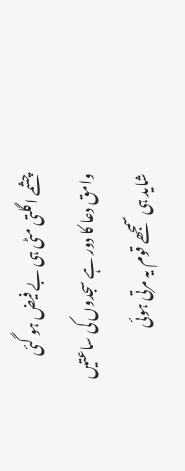چشمے اگلتی مٹی ہی بے فیض ہو گئی
وامق دعا کا دور ہے سجدوں کی ساعتیں
شاید ہی سمجھے قوم یہ مرتی ہوئی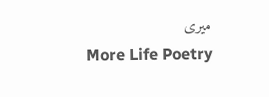میری
More Life Poetry